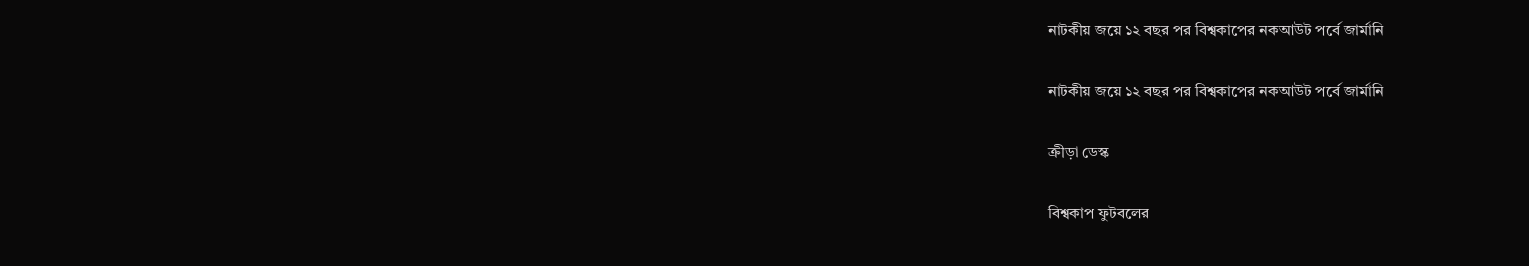নাটকীয় জয়ে ১২ বছর পর বিশ্বকাপের নকআউট পর্বে জার্মানি

নাটকীয় জয়ে ১২ বছর পর বিশ্বকাপের নকআউট পর্বে জার্মানি

ক্রীড়া ডেস্ক

বিশ্বকাপ ফুটবলের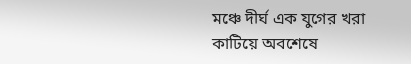মঞ্চে দীর্ঘ এক যুগের খরা কাটিয়ে অবশেষে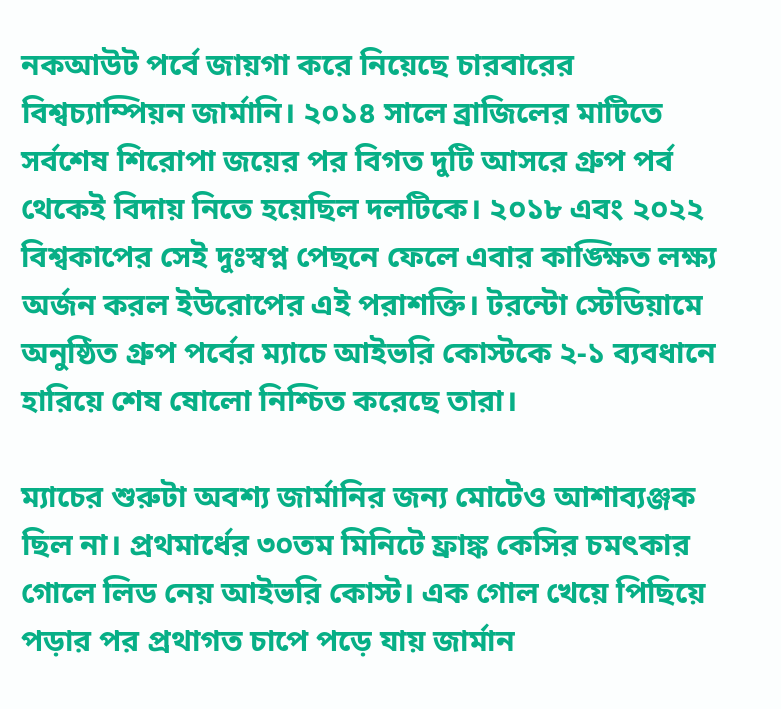নকআউট পর্বে জায়গা করে নিয়েছে চারবারের বিশ্বচ্যাম্পিয়ন জার্মানি। ২০১৪ সালে ব্রাজিলের মাটিতে সর্বশেষ শিরোপা জয়ের পর বিগত দুটি আসরে গ্রুপ পর্ব থেকেই বিদায় নিতে হয়েছিল দলটিকে। ২০১৮ এবং ২০২২ বিশ্বকাপের সেই দুঃস্বপ্ন পেছনে ফেলে এবার কাঙ্ক্ষিত লক্ষ্য অর্জন করল ইউরোপের এই পরাশক্তি। টরন্টো স্টেডিয়ামে অনুষ্ঠিত গ্রুপ পর্বের ম্যাচে আইভরি কোস্টকে ২-১ ব্যবধানে হারিয়ে শেষ ষোলো নিশ্চিত করেছে তারা।

ম্যাচের শুরুটা অবশ্য জার্মানির জন্য মোটেও আশাব্যঞ্জক ছিল না। প্রথমার্ধের ৩০তম মিনিটে ফ্রাঙ্ক কেসির চমৎকার গোলে লিড নেয় আইভরি কোস্ট। এক গোল খেয়ে পিছিয়ে পড়ার পর প্রথাগত চাপে পড়ে যায় জার্মান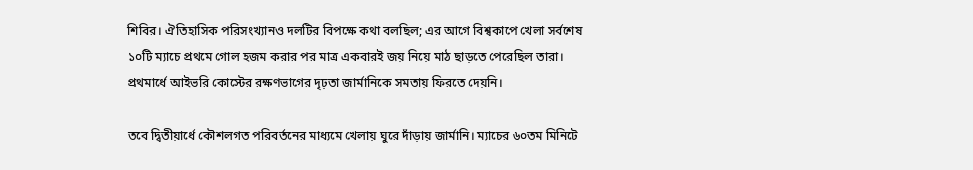শিবির। ঐতিহাসিক পরিসংখ্যানও দলটির বিপক্ষে কথা বলছিল; এর আগে বিশ্বকাপে খেলা সর্বশেষ ১০টি ম্যাচে প্রথমে গোল হজম করার পর মাত্র একবারই জয় নিয়ে মাঠ ছাড়তে পেরেছিল তারা। প্রথমার্ধে আইভরি কোস্টের রক্ষণভাগের দৃঢ়তা জার্মানিকে সমতায় ফিরতে দেয়নি।

তবে দ্বিতীয়ার্ধে কৌশলগত পরিবর্তনের মাধ্যমে খেলায় ঘুরে দাঁড়ায় জার্মানি। ম্যাচের ৬০তম মিনিটে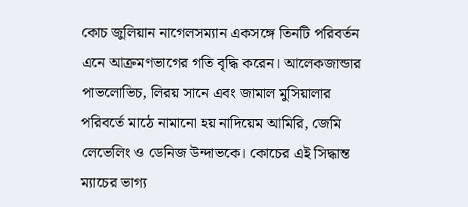কোচ জুলিয়ান নাগেলসম্যান একসঙ্গে তিনটি পরিবর্তন এনে আক্রমণভাগের গতি বৃদ্ধি করেন। আলেকজান্ডার পাভলোভিচ, লিরয় সানে এবং জামাল মুসিয়ালার পরিবর্তে মাঠে নামানো হয় নাদিয়েম আমিরি, জেমি লেভেলিং ও ডেনিজ উন্দাভকে। কোচের এই সিদ্ধান্ত ম্যাচের ভাগ্য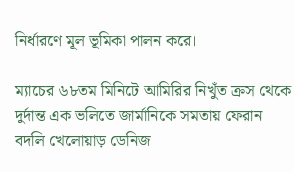নির্ধারণে মূল ভূমিকা পালন করে।

ম্যাচের ৬৮তম মিনিটে আমিরির নিখুঁত ক্রস থেকে দুর্দান্ত এক ভলিতে জার্মানিকে সমতায় ফেরান বদলি খেলোয়াড় ডেনিজ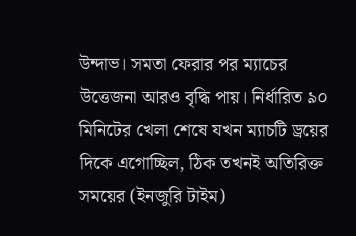উন্দাভ। সমতা ফেরার পর ম্যাচের উত্তেজনা আরও বৃদ্ধি পায়। নির্ধারিত ৯০ মিনিটের খেলা শেষে যখন ম্যাচটি ড্রয়ের দিকে এগোচ্ছিল, ঠিক তখনই অতিরিক্ত সময়ের (ইনজুরি টাইম)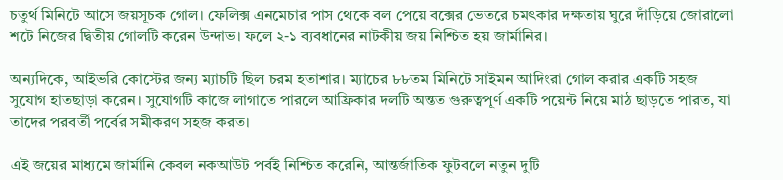চতুর্থ মিনিটে আসে জয়সূচক গোল। ফেলিক্স এনমেচার পাস থেকে বল পেয়ে বক্সের ভেতরে চমৎকার দক্ষতায় ঘুরে দাঁড়িয়ে জোরালো শটে নিজের দ্বিতীয় গোলটি করেন উন্দাভ। ফলে ২-১ ব্যবধানের নাটকীয় জয় নিশ্চিত হয় জার্মানির।

অন্যদিকে, আইভরি কোস্টের জন্য ম্যাচটি ছিল চরম হতাশার। ম্যাচের ৮৮তম মিনিটে সাইমন আদিংরা গোল করার একটি সহজ সুযোগ হাতছাড়া করেন। সুযোগটি কাজে লাগাতে পারলে আফ্রিকার দলটি অন্তত গুরুত্বপূর্ণ একটি পয়েন্ট নিয়ে মাঠ ছাড়তে পারত, যা তাদের পরবর্তী পর্বের সমীকরণ সহজ করত।

এই জয়ের মাধ্যমে জার্মানি কেবল নকআউট পর্বই নিশ্চিত করেনি, আন্তর্জাতিক ফুটবলে নতুন দুটি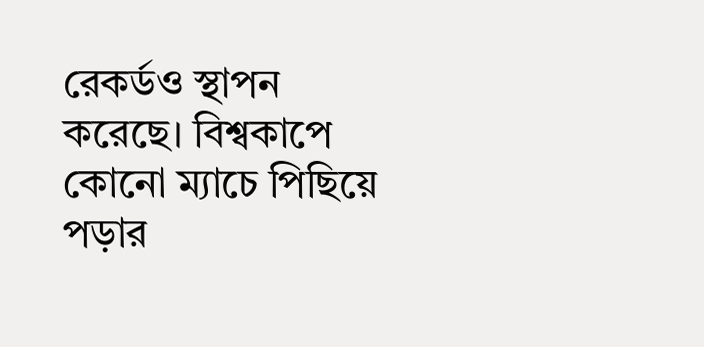রেকর্ডও স্থাপন করেছে। বিশ্বকাপে কোনো ম্যাচে পিছিয়ে পড়ার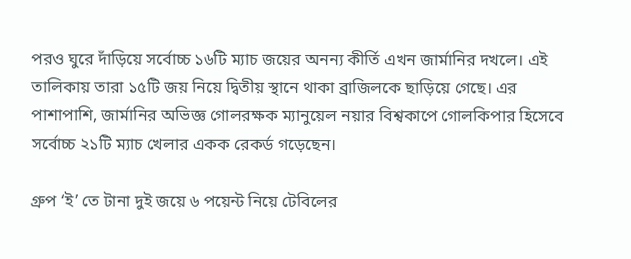পরও ঘুরে দাঁড়িয়ে সর্বোচ্চ ১৬টি ম্যাচ জয়ের অনন্য কীর্তি এখন জার্মানির দখলে। এই তালিকায় তারা ১৫টি জয় নিয়ে দ্বিতীয় স্থানে থাকা ব্রাজিলকে ছাড়িয়ে গেছে। এর পাশাপাশি, জার্মানির অভিজ্ঞ গোলরক্ষক ম্যানুয়েল নয়ার বিশ্বকাপে গোলকিপার হিসেবে সর্বোচ্চ ২১টি ম্যাচ খেলার একক রেকর্ড গড়েছেন।

গ্রুপ ‘ই’ তে টানা দুই জয়ে ৬ পয়েন্ট নিয়ে টেবিলের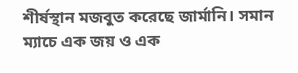শীর্ষস্থান মজবুত করেছে জার্মানি। সমান ম্যাচে এক জয় ও এক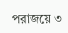পরাজয়ে ৩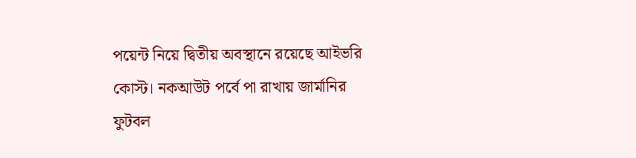পয়েন্ট নিয়ে দ্বিতীয় অবস্থানে রয়েছে আইভরি কোস্ট। নকআউট পর্বে পা রাখায় জার্মানির ফুটবল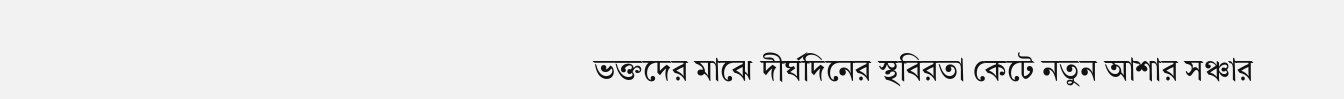ভক্তদের মাঝে দীর্ঘদিনের স্থবিরতা কেটে নতুন আশার সঞ্চার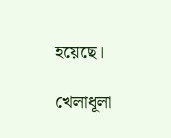হয়েছে।

খেলাধূলা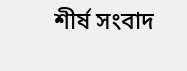শীর্ষ সংবাদ